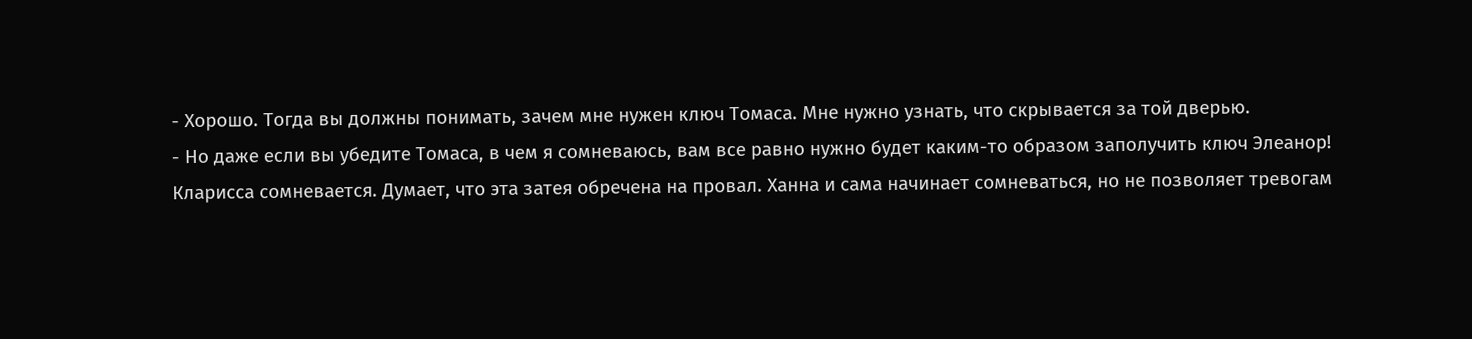- Хорошо. Тогда вы должны понимать, зачем мне нужен ключ Томаса. Мне нужно узнать, что скрывается за той дверью.
- Но даже если вы убедите Томаса, в чем я сомневаюсь, вам все равно нужно будет каким-то образом заполучить ключ Элеанор!
Кларисса сомневается. Думает, что эта затея обречена на провал. Ханна и сама начинает сомневаться, но не позволяет тревогам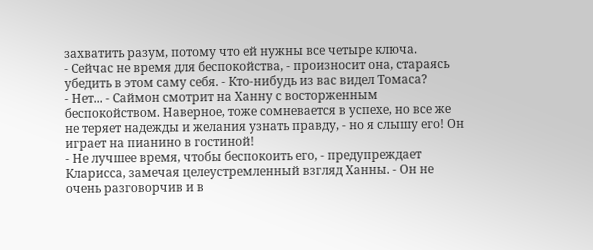захватить разум, потому что ей нужны все четыре ключа.
- Сейчас не время для беспокойства, - произносит она, стараясь убедить в этом саму себя. - Кто-нибудь из вас видел Томаса?
- Нет... - Саймон смотрит на Ханну с восторженным беспокойством. Наверное, тоже сомневается в успехе, но все же не теряет надежды и желания узнать правду, - но я слышу его! Он играет на пианино в гостиной!
- Не лучшее время, чтобы беспокоить его, - предупреждает Кларисса, замечая целеустремленный взгляд Ханны. - Он не очень разговорчив и в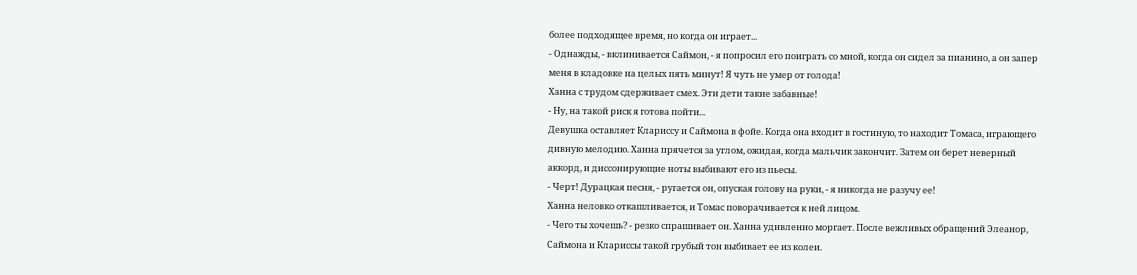более подходящее время, но когда он играет...
- Однажды, - вклинивается Саймон, - я попросил его поиграть со мной, когда он сидел за пианино, а он запер меня в кладовке на целых пять минут! Я чуть не умер от голода!
Ханна с трудом сдерживает смех. Эти дети такие забавные!
- Ну, на такой риск я готова пойти...
Девушка оставляет Клариссу и Саймона в фойе. Когда она входит в гостиную, то находит Томаса, играющего дивную мелодию. Ханна прячется за углом, ожидая, когда мальчик закончит. Затем он берет неверный аккорд, и диссонирующие ноты выбивают его из пьесы.
- Черт! Дурацкая песня, - ругается он, опуская голову на руки, - я никогда не разучу ее!
Ханна неловко откашливается, и Томас поворачивается к ней лицом.
- Чего ты хочешь? - резко спрашивает он. Ханна удивленно моргает. После вежливых обращений Элеанор, Саймона и Клариссы такой грубый тон выбивает ее из колеи.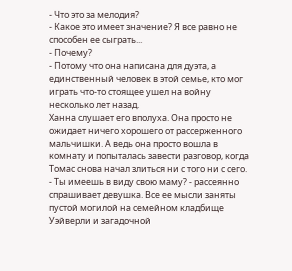- Что это за мелодия?
- Какое это имеет значение? Я все равно не способен ее сыграть...
- Почему?
- Потому что она написана для дуэта, а единственный человек в этой семье, кто мог играть что-то стоящее ушел на войну несколько лет назад.
Ханна слушает его вполуха. Она просто не ожидает ничего хорошего от рассерженного мальчишки. А ведь она просто вошла в комнату и попыталась завести разговор, когда Томас снова начал злиться ни с того ни с сего.
- Ты имеешь в виду свою маму? - рассеянно спрашивает девушка. Все ее мысли заняты пустой могилой на семейном кладбище Уэйверли и загадочной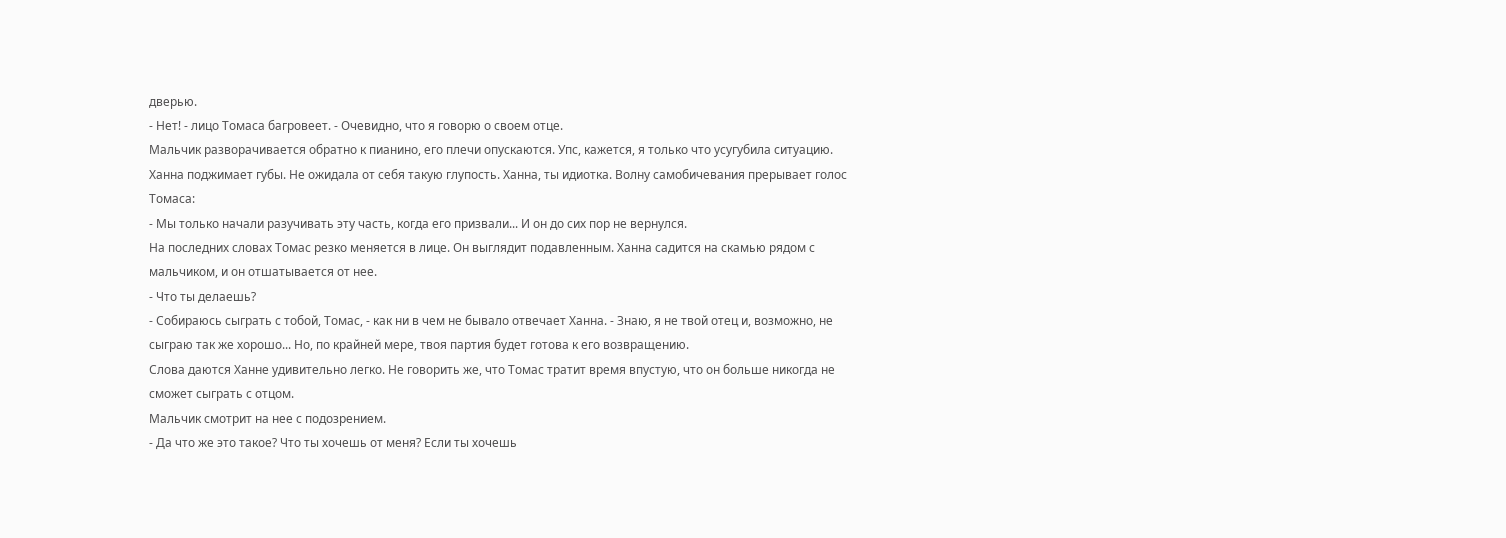дверью.
- Нет! - лицо Томаса багровеет. - Очевидно, что я говорю о своем отце.
Мальчик разворачивается обратно к пианино, его плечи опускаются. Упс, кажется, я только что усугубила ситуацию. Ханна поджимает губы. Не ожидала от себя такую глупость. Ханна, ты идиотка. Волну самобичевания прерывает голос Томаса:
- Мы только начали разучивать эту часть, когда его призвали... И он до сих пор не вернулся.
На последних словах Томас резко меняется в лице. Он выглядит подавленным. Ханна садится на скамью рядом с мальчиком, и он отшатывается от нее.
- Что ты делаешь?
- Собираюсь сыграть с тобой, Томас, - как ни в чем не бывало отвечает Ханна. - Знаю, я не твой отец и, возможно, не сыграю так же хорошо... Но, по крайней мере, твоя партия будет готова к его возвращению.
Слова даются Ханне удивительно легко. Не говорить же, что Томас тратит время впустую, что он больше никогда не сможет сыграть с отцом.
Мальчик смотрит на нее с подозрением.
- Да что же это такое? Что ты хочешь от меня? Если ты хочешь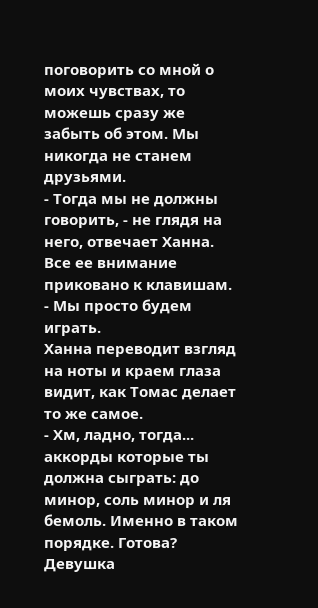поговорить со мной о моих чувствах, то можешь сразу же забыть об этом. Мы никогда не станем друзьями.
- Тогда мы не должны говорить, - не глядя на него, отвечает Ханна. Все ее внимание приковано к клавишам. - Мы просто будем играть.
Ханна переводит взгляд на ноты и краем глаза видит, как Томас делает то же самое.
- Хм, ладно, тогда... аккорды которые ты должна сыграть: до минор, соль минор и ля бемоль. Именно в таком порядке. Готова?
Девушка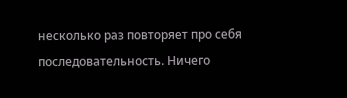несколько раз повторяет про себя последовательность. Ничего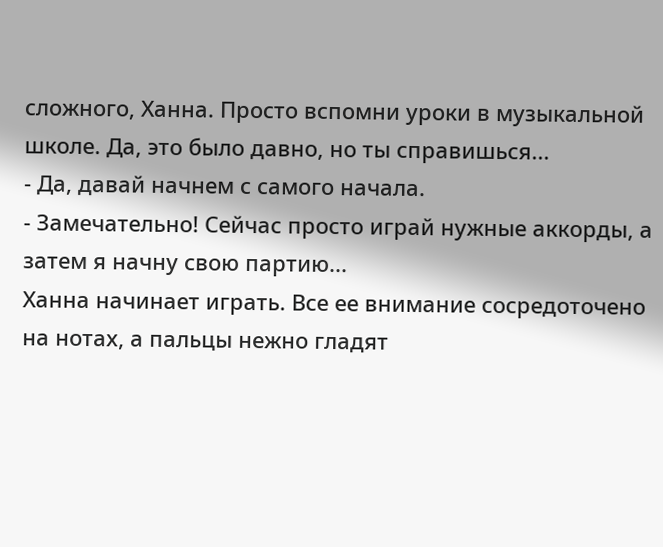сложного, Ханна. Просто вспомни уроки в музыкальной школе. Да, это было давно, но ты справишься...
- Да, давай начнем с самого начала.
- Замечательно! Сейчас просто играй нужные аккорды, а затем я начну свою партию...
Ханна начинает играть. Все ее внимание сосредоточено на нотах, а пальцы нежно гладят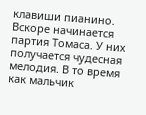клавиши пианино. Вскоре начинается партия Томаса. У них получается чудесная мелодия. В то время как мальчик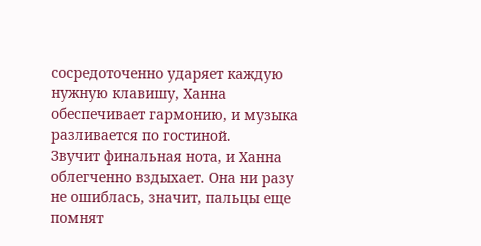сосредоточенно ударяет каждую нужную клавишу, Ханна обеспечивает гармонию, и музыка разливается по гостиной.
Звучит финальная нота, и Ханна облегченно вздыхает. Она ни разу не ошиблась, значит, пальцы еще помнят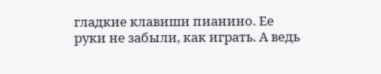гладкие клавиши пианино. Ее руки не забыли, как играть. А ведь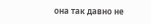она так давно не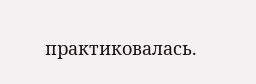практиковалась.